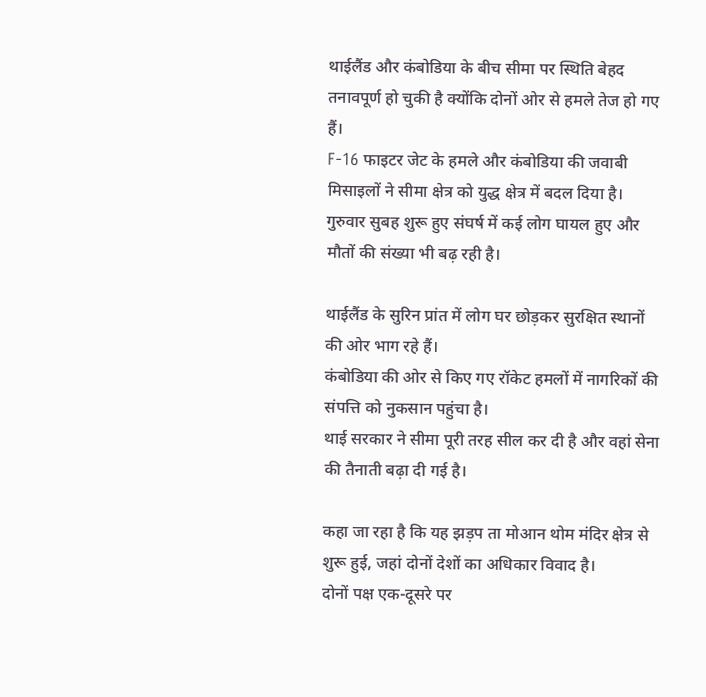थाईलैंड और कंबोडिया के बीच सीमा पर स्थिति बेहद तनावपूर्ण हो चुकी है क्योंकि दोनों ओर से हमले तेज हो गए हैं।
F-16 फाइटर जेट के हमले और कंबोडिया की जवाबी मिसाइलों ने सीमा क्षेत्र को युद्ध क्षेत्र में बदल दिया है।
गुरुवार सुबह शुरू हुए संघर्ष में कई लोग घायल हुए और मौतों की संख्या भी बढ़ रही है।

थाईलैंड के सुरिन प्रांत में लोग घर छोड़कर सुरक्षित स्थानों की ओर भाग रहे हैं।
कंबोडिया की ओर से किए गए रॉकेट हमलों में नागरिकों की संपत्ति को नुकसान पहुंचा है।
थाई सरकार ने सीमा पूरी तरह सील कर दी है और वहां सेना की तैनाती बढ़ा दी गई है।

कहा जा रहा है कि यह झड़प ता मोआन थोम मंदिर क्षेत्र से शुरू हुई, जहां दोनों देशों का अधिकार विवाद है।
दोनों पक्ष एक-दूसरे पर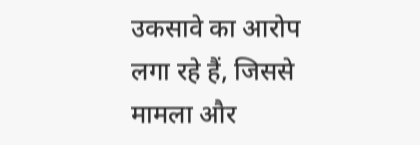उकसावे का आरोप लगा रहे हैं, जिससे मामला और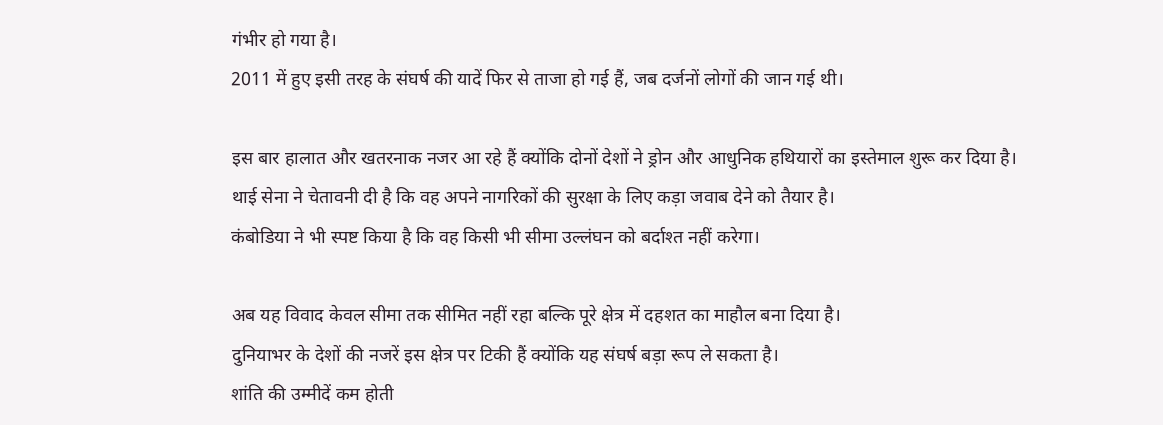गंभीर हो गया है।
2011 में हुए इसी तरह के संघर्ष की यादें फिर से ताजा हो गई हैं, जब दर्जनों लोगों की जान गई थी।

इस बार हालात और खतरनाक नजर आ रहे हैं क्योंकि दोनों देशों ने ड्रोन और आधुनिक हथियारों का इस्तेमाल शुरू कर दिया है।
थाई सेना ने चेतावनी दी है कि वह अपने नागरिकों की सुरक्षा के लिए कड़ा जवाब देने को तैयार है।
कंबोडिया ने भी स्पष्ट किया है कि वह किसी भी सीमा उल्लंघन को बर्दाश्त नहीं करेगा।

अब यह विवाद केवल सीमा तक सीमित नहीं रहा बल्कि पूरे क्षेत्र में दहशत का माहौल बना दिया है।
दुनियाभर के देशों की नजरें इस क्षेत्र पर टिकी हैं क्योंकि यह संघर्ष बड़ा रूप ले सकता है।
शांति की उम्मीदें कम होती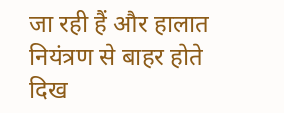जा रही हैं और हालात नियंत्रण से बाहर होते दिख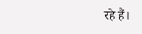रहे हैं।